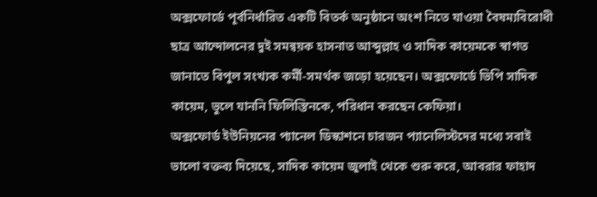অক্সফোর্ডে পূর্বনির্ধারিত একটি বিতর্ক অনুষ্ঠানে অংশ নিতে যাওয়া বৈষম্যবিরোধী ছাত্র আন্দোলনের দুই সমন্বয়ক হাসনাত আব্দুল্লাহ ও সাদিক কায়েমকে স্বাগত জানাতে বিপুল সংখ্যক কর্মী-সমর্থক জড়ো হয়েছেন। অক্সফোর্ডে ভিপি সাদিক কায়েম, ভুলে যাননি ফিলিস্তিনকে, পরিধান করছেন কেফিয়া।
অক্সফোর্ড ইউনিয়নের প্যানেল ডিস্কাশনে চারজন প্যানেলিস্টদের মধ্যে সবাই ভালো বক্তব্য দিয়েছে, সাদিক কায়েম জুলাই থেকে শুরু করে, আবরার ফাহাদ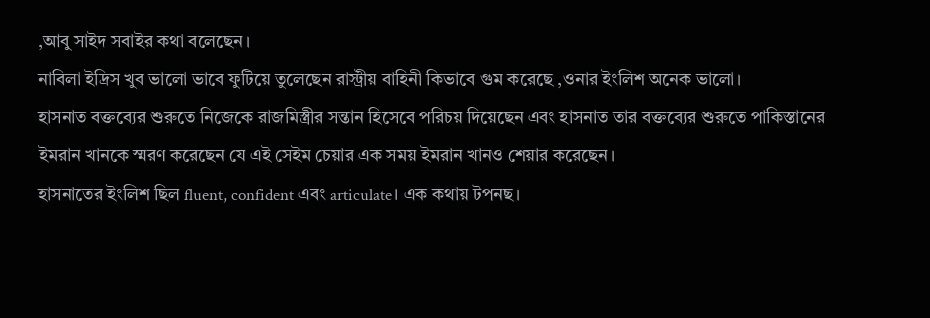,আবু সাইদ সবাইর কথা বলেছেন।
নাবিলা ইদ্রিস খুব ভালো ভাবে ফুটিয়ে তুলেছেন রাস্ট্রীয় বাহিনী কিভাবে গুম করেছে ,ওনার ইংলিশ অনেক ভালো।
হাসনাত বক্তব্যের শুরুতে নিজেকে রাজমিস্ত্রীর সন্তান হিসেবে পরিচয় দিয়েছেন এবং হাসনাত তার বক্তব্যের শুরুতে পাকিস্তানের ইমরান খানকে স্মরণ করেছেন যে এই সেইম চেয়ার এক সময় ইমরান খানও শেয়ার করেছেন।
হাসনাতের ইংলিশ ছিল fluent, confident এবং articulate। এক কথায় টপনছ।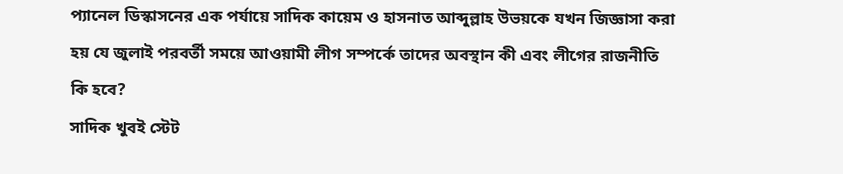প্যানেল ডিস্কাসনের এক পর্যায়ে সাদিক কায়েম ও হাসনাত আব্দুল্লাহ উভয়কে যখন জিজ্ঞাসা করা হয় যে জুলাই পরবর্তী সময়ে আওয়ামী লীগ সম্পর্কে তাদের অবস্থান কী এবং লীগের রাজনীতি কি হবে?
সাদিক খুবই স্টেট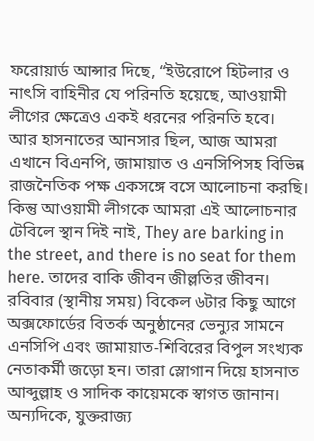ফরোয়ার্ড আন্সার দিছে, “ইউরোপে হিটলার ও নাৎসি বাহিনীর যে পরিনতি হয়েছে, আওয়ামী লীগের ক্ষেত্রেও একই ধরনের পরিনতি হবে।
আর হাসনাতের আনসার ছিল, আজ আমরা এখানে বিএনপি, জামায়াত ও এনসিপিসহ বিভিন্ন রাজনৈতিক পক্ষ একসঙ্গে বসে আলোচনা করছি। কিন্তু আওয়ামী লীগকে আমরা এই আলোচনার টেবিলে স্থান দিই নাই, They are barking in the street, and there is no seat for them here. তাদের বাকি জীবন জীল্লতির জীবন।
রবিবার (স্থানীয় সময়) বিকেল ৬টার কিছু আগে অক্সফোর্ডের বিতর্ক অনুষ্ঠানের ভেন্যুর সামনে এনসিপি এবং জামায়াত-শিবিরের বিপুল সংখ্যক নেতাকর্মী জড়ো হন। তারা স্লোগান দিয়ে হাসনাত আব্দুল্লাহ ও সাদিক কায়েমকে স্বাগত জানান।
অন্যদিকে, যুক্তরাজ্য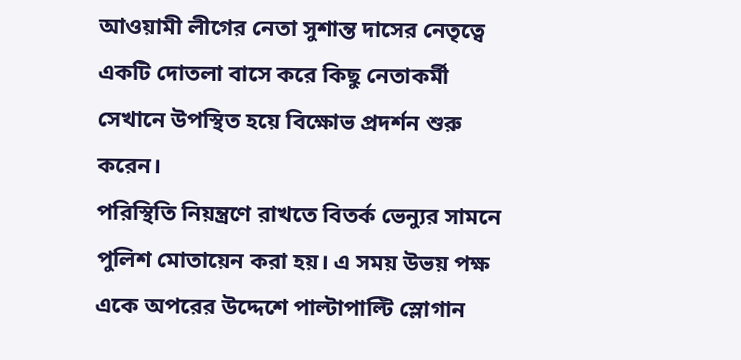আওয়ামী লীগের নেতা সুশান্ত দাসের নেতৃত্বে একটি দোতলা বাসে করে কিছু নেতাকর্মী সেখানে উপস্থিত হয়ে বিক্ষোভ প্রদর্শন শুরু করেন।
পরিস্থিতি নিয়ন্ত্রণে রাখতে বিতর্ক ভেন্যুর সামনে পুলিশ মোতায়েন করা হয়। এ সময় উভয় পক্ষ একে অপরের উদ্দেশে পাল্টাপাল্টি স্লোগান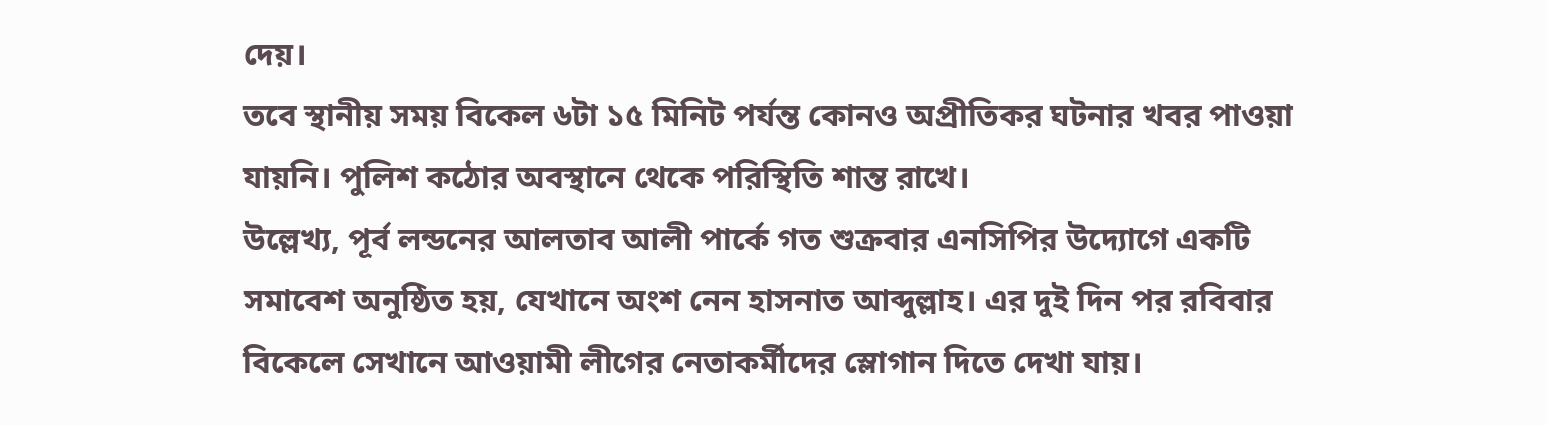দেয়।
তবে স্থানীয় সময় বিকেল ৬টা ১৫ মিনিট পর্যন্ত কোনও অপ্রীতিকর ঘটনার খবর পাওয়া যায়নি। পুলিশ কঠোর অবস্থানে থেকে পরিস্থিতি শান্ত রাখে।
উল্লেখ্য, পূর্ব লন্ডনের আলতাব আলী পার্কে গত শুক্রবার এনসিপির উদ্যোগে একটি সমাবেশ অনুষ্ঠিত হয়, যেখানে অংশ নেন হাসনাত আব্দুল্লাহ। এর দুই দিন পর রবিবার বিকেলে সেখানে আওয়ামী লীগের নেতাকর্মীদের স্লোগান দিতে দেখা যায়।